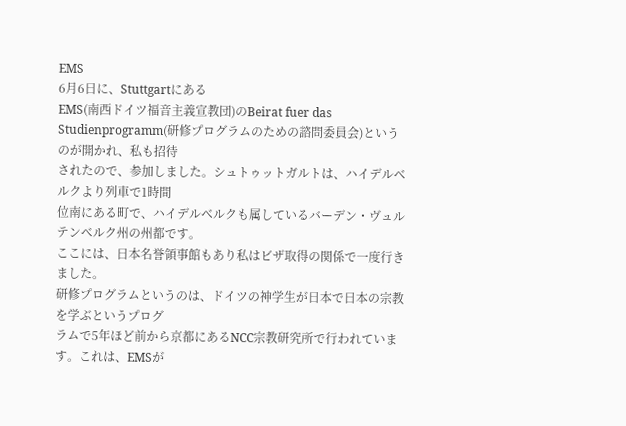EMS
6月6日に、Stuttgartにある
EMS(南西ドイツ福音主義宣教団)のBeirat fuer das
Studienprogramm(研修プログラムのための諮問委員会)というのが開かれ、私も招待
されたので、参加しました。シュトゥットガルトは、ハイデルベルクより列車で1時間
位南にある町で、ハイデルベルクも属しているバーデン・ヴュルテンベルク州の州都です。
ここには、日本名誉領事館もあり私はビザ取得の関係で一度行きました。
研修プログラムというのは、ドイツの神学生が日本で日本の宗教を学ぶというプログ
ラムで5年ほど前から京都にあるNCC宗教研究所で行われています。これは、EMSが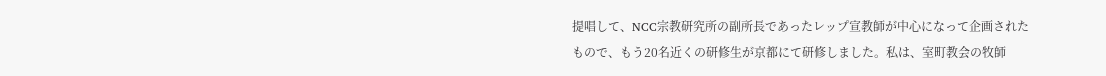提唱して、NCC宗教研究所の副所長であったレップ宣教師が中心になって企画された
もので、もう20名近くの研修生が京都にて研修しました。私は、室町教会の牧師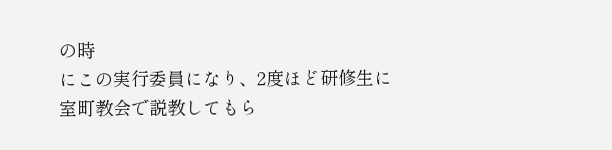の時
にこの実行委員になり、2度ほど研修生に室町教会で説教してもら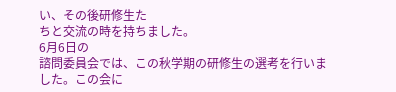い、その後研修生た
ちと交流の時を持ちました。
6月6日の
諮問委員会では、この秋学期の研修生の選考を行いました。この会に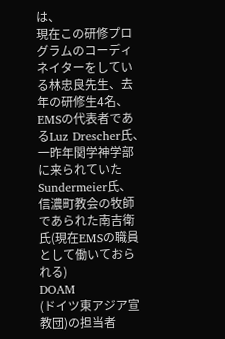は、
現在この研修プログラムのコーディネイターをしている林忠良先生、去年の研修生4名、
EMSの代表者であるLuz Drescher氏、一昨年関学神学部に来られていたSundermeier氏、
信濃町教会の牧師であられた南吉衛氏(現在EMSの職員として働いておられる)
DOAM
(ドイツ東アジア宣教団)の担当者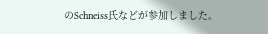のSchneiss氏などが参加しました。